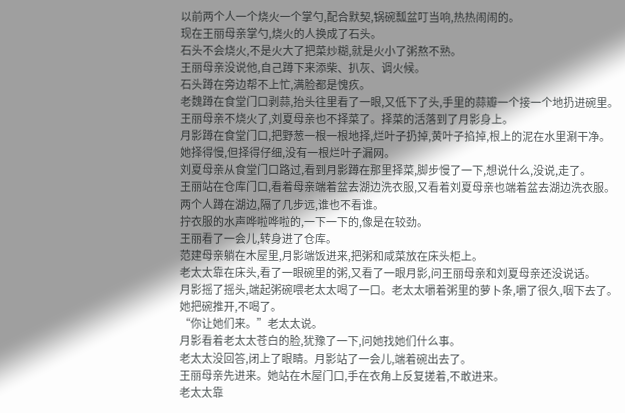以前两个人一个烧火一个掌勺,配合默契,锅碗瓢盆叮当响,热热闹闹的。
现在王丽母亲掌勺,烧火的人换成了石头。
石头不会烧火,不是火大了把菜炒糊,就是火小了粥熬不熟。
王丽母亲没说他,自己蹲下来添柴、扒灰、调火候。
石头蹲在旁边帮不上忙,满脸都是愧疚。
老魏蹲在食堂门口剥蒜,抬头往里看了一眼,又低下了头,手里的蒜瓣一个接一个地扔进碗里。
王丽母亲不烧火了,刘夏母亲也不择菜了。择菜的活落到了月影身上。
月影蹲在食堂门口,把野葱一根一根地择,烂叶子扔掉,黄叶子掐掉,根上的泥在水里涮干净。
她择得慢,但择得仔细,没有一根烂叶子漏网。
刘夏母亲从食堂门口路过,看到月影蹲在那里择菜,脚步慢了一下,想说什么,没说,走了。
王丽站在仓库门口,看着母亲端着盆去湖边洗衣服,又看着刘夏母亲也端着盆去湖边洗衣服。
两个人蹲在湖边,隔了几步远,谁也不看谁。
拧衣服的水声哗啦哗啦的,一下一下的,像是在较劲。
王丽看了一会儿,转身进了仓库。
范建母亲躺在木屋里,月影端饭进来,把粥和咸菜放在床头柜上。
老太太靠在床头,看了一眼碗里的粥,又看了一眼月影,问王丽母亲和刘夏母亲还没说话。
月影摇了摇头,端起粥碗喂老太太喝了一口。老太太嚼着粥里的萝卜条,嚼了很久,咽下去了。
她把碗推开,不喝了。
“你让她们来。”老太太说。
月影看着老太太苍白的脸,犹豫了一下,问她找她们什么事。
老太太没回答,闭上了眼睛。月影站了一会儿,端着碗出去了。
王丽母亲先进来。她站在木屋门口,手在衣角上反复搓着,不敢进来。
老太太靠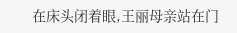在床头闭着眼,王丽母亲站在门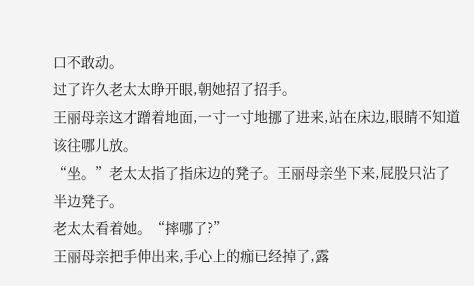口不敢动。
过了许久老太太睁开眼,朝她招了招手。
王丽母亲这才蹭着地面,一寸一寸地挪了进来,站在床边,眼睛不知道该往哪儿放。
“坐。”老太太指了指床边的凳子。王丽母亲坐下来,屁股只沾了半边凳子。
老太太看着她。“摔哪了?”
王丽母亲把手伸出来,手心上的痂已经掉了,露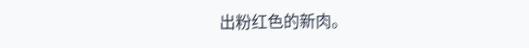出粉红色的新肉。